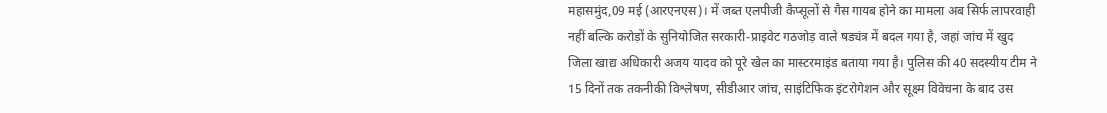महासमुंद,09 मई (आरएनएस)। में जब्त एलपीजी कैप्सूलों से गैस गायब होने का मामला अब सिर्फ लापरवाही नहीं बल्कि करोड़ों के सुनियोजित सरकारी-प्राइवेट गठजोड़ वाले षड्यंत्र में बदल गया है, जहां जांच में खुद जिला खाद्य अधिकारी अजय यादव को पूरे खेल का मास्टरमाइंड बताया गया है। पुलिस की 40 सदस्यीय टीम ने 15 दिनों तक तकनीकी विश्लेषण, सीडीआर जांच, साइंटिफिक इंटरोगेशन और सूक्ष्म विवेचना के बाद उस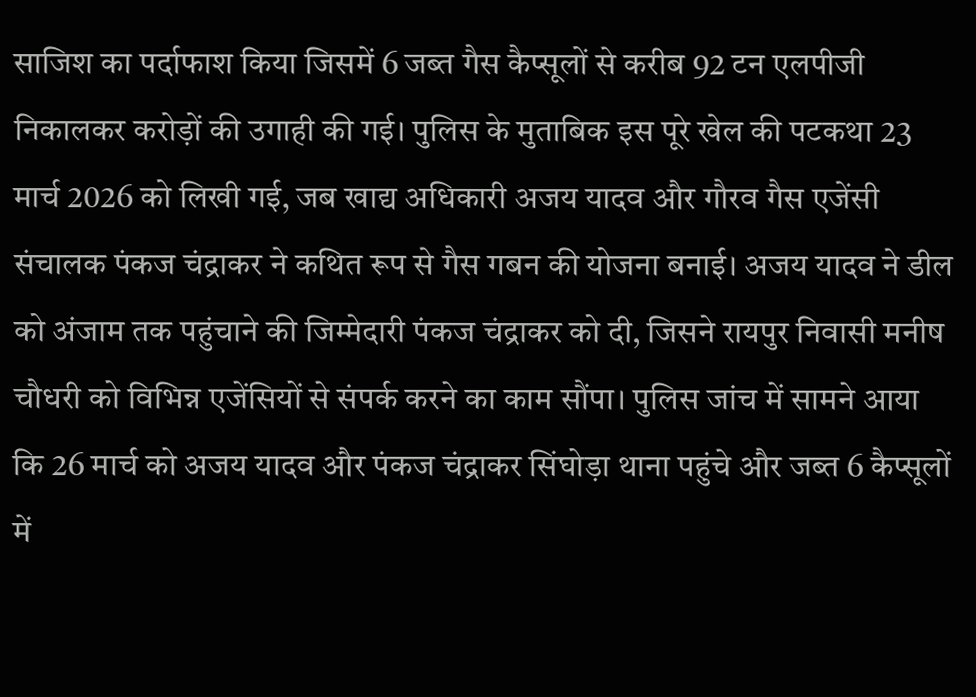साजिश का पर्दाफाश किया जिसमें 6 जब्त गैस कैप्सूलों से करीब 92 टन एलपीजी निकालकर करोड़ों की उगाही की गई। पुलिस के मुताबिक इस पूरे खेल की पटकथा 23 मार्च 2026 को लिखी गई, जब खाद्य अधिकारी अजय यादव और गौरव गैस एजेंसी संचालक पंकज चंद्राकर ने कथित रूप से गैस गबन की योजना बनाई। अजय यादव ने डील को अंजाम तक पहुंचाने की जिम्मेदारी पंकज चंद्राकर को दी, जिसने रायपुर निवासी मनीष चौधरी को विभिन्न एजेंसियों से संपर्क करने का काम सौंपा। पुलिस जांच में सामने आया कि 26 मार्च को अजय यादव और पंकज चंद्राकर सिंघोड़ा थाना पहुंचे और जब्त 6 कैप्सूलों में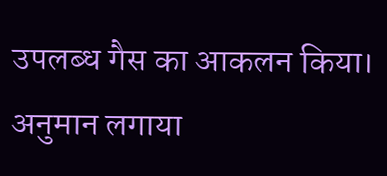उपलब्ध गैस का आकलन किया। अनुमान लगाया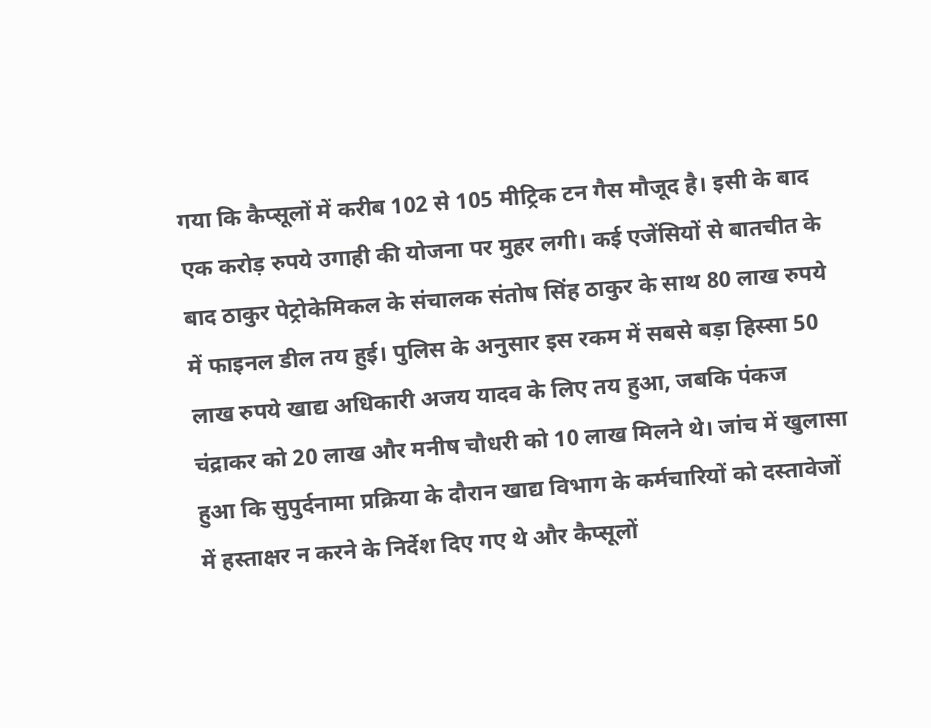गया कि कैप्सूलों में करीब 102 से 105 मीट्रिक टन गैस मौजूद है। इसी के बाद एक करोड़ रुपये उगाही की योजना पर मुहर लगी। कई एजेंसियों से बातचीत के बाद ठाकुर पेट्रोकेमिकल के संचालक संतोष सिंह ठाकुर के साथ 80 लाख रुपये में फाइनल डील तय हुई। पुलिस के अनुसार इस रकम में सबसे बड़ा हिस्सा 50 लाख रुपये खाद्य अधिकारी अजय यादव के लिए तय हुआ, जबकि पंकज चंद्राकर को 20 लाख और मनीष चौधरी को 10 लाख मिलने थे। जांच में खुलासा हुआ कि सुपुर्दनामा प्रक्रिया के दौरान खाद्य विभाग के कर्मचारियों को दस्तावेजों में हस्ताक्षर न करने के निर्देश दिए गए थे और कैप्सूलों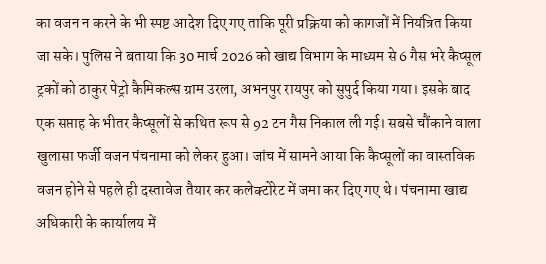का वजन न करने के भी स्पष्ट आदेश दिए गए ताकि पूरी प्रक्रिया को कागजों में नियंत्रित किया जा सके। पुलिस ने बताया कि 30 मार्च 2026 को खाद्य विभाग के माध्यम से 6 गैस भरे कैप्सूल ट्रकों को ठाकुर पेट्रो कैमिकल्स ग्राम उरला, अभनपुर रायपुर को सुपुर्द किया गया। इसके बाद एक सप्ताह के भीतर कैप्सूलों से कथित रूप से 92 टन गैस निकाल ली गई। सबसे चौंकाने वाला खुलासा फर्जी वजन पंचनामा को लेकर हुआ। जांच में सामने आया कि कैप्सूलों का वास्तविक वजन होने से पहले ही दस्तावेज तैयार कर कलेक्टोरेट में जमा कर दिए गए थे। पंचनामा खाद्य अधिकारी के कार्यालय में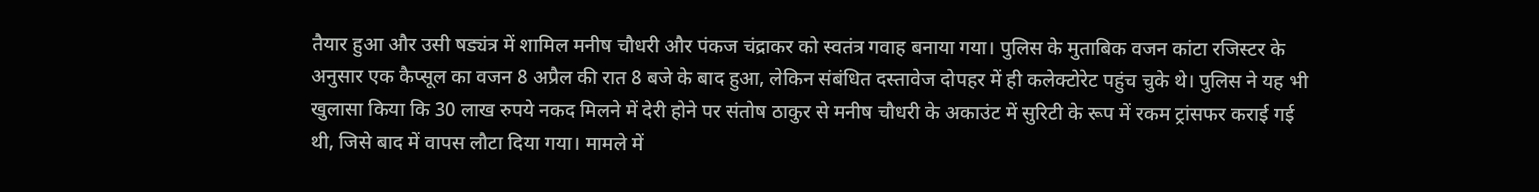तैयार हुआ और उसी षड्यंत्र में शामिल मनीष चौधरी और पंकज चंद्राकर को स्वतंत्र गवाह बनाया गया। पुलिस के मुताबिक वजन कांटा रजिस्टर के अनुसार एक कैप्सूल का वजन 8 अप्रैल की रात 8 बजे के बाद हुआ, लेकिन संबंधित दस्तावेज दोपहर में ही कलेक्टोरेट पहुंच चुके थे। पुलिस ने यह भी खुलासा किया कि 30 लाख रुपये नकद मिलने में देरी होने पर संतोष ठाकुर से मनीष चौधरी के अकाउंट में सुरिटी के रूप में रकम ट्रांसफर कराई गई थी, जिसे बाद में वापस लौटा दिया गया। मामले में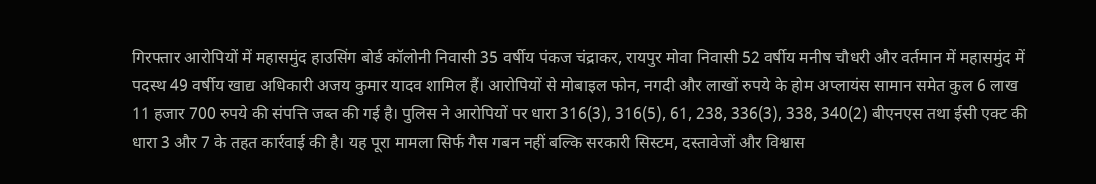गिरफ्तार आरोपियों में महासमुंद हाउसिंग बोर्ड कॉलोनी निवासी 35 वर्षीय पंकज चंद्राकर, रायपुर मोवा निवासी 52 वर्षीय मनीष चौधरी और वर्तमान में महासमुंद में पदस्थ 49 वर्षीय खाद्य अधिकारी अजय कुमार यादव शामिल हैं। आरोपियों से मोबाइल फोन, नगदी और लाखों रुपये के होम अप्लायंस सामान समेत कुल 6 लाख 11 हजार 700 रुपये की संपत्ति जब्त की गई है। पुलिस ने आरोपियों पर धारा 316(3), 316(5), 61, 238, 336(3), 338, 340(2) बीएनएस तथा ईसी एक्ट की धारा 3 और 7 के तहत कार्रवाई की है। यह पूरा मामला सिर्फ गैस गबन नहीं बल्कि सरकारी सिस्टम, दस्तावेजों और विश्वास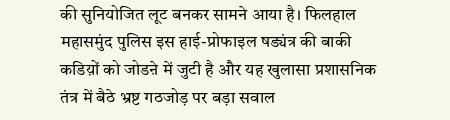की सुनियोजित लूट बनकर सामने आया है। फिलहाल महासमुंद पुलिस इस हाई-प्रोफाइल षड्यंत्र की बाकी कडिय़ों को जोडऩे में जुटी है और यह खुलासा प्रशासनिक तंत्र में बैठे भ्रष्ट गठजोड़ पर बड़ा सवाल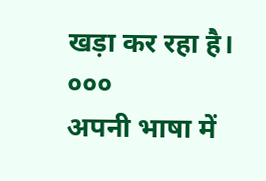खड़ा कर रहा है।
०००
अपनी भाषा में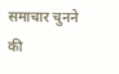समाचार चुनने की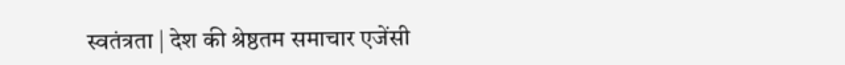स्वतंत्रता | देश की श्रेष्ठतम समाचार एजेंसी